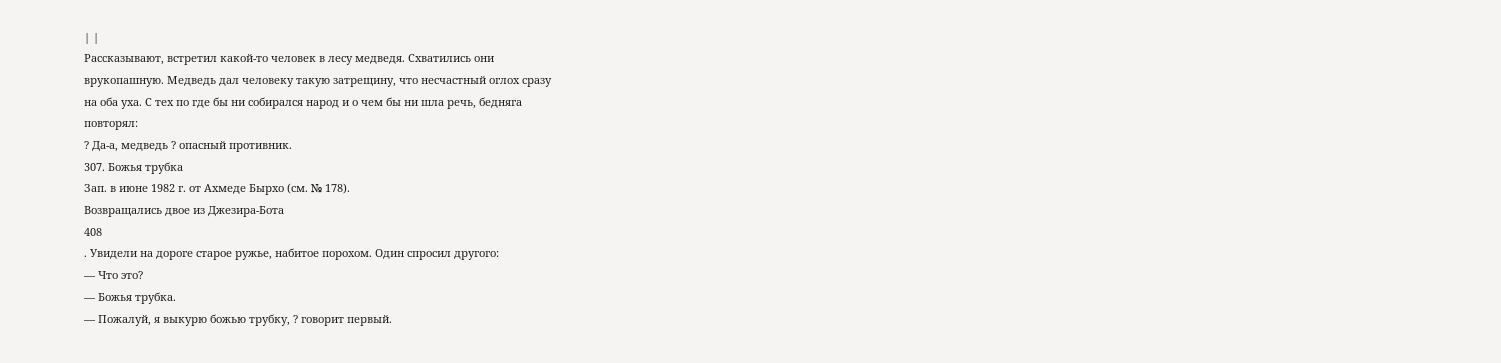| |
Рассказывают, встретил какой-то человек в лесу медведя. Схватились они
врукопашную. Медведь дал человеку такую затрещину, что несчастный оглох сразу
на оба уха. С тех по где бы ни собирался народ и о чем бы ни шла речь, бедняга
повторял:
? Да-а, медведь ? опасный противник.
307. Божья трубка
Зап. в июне 1982 г. от Ахмеде Бырхо (см. № 178).
Возвращались двое из Джезира-Бота
408
. Увидели на дороге старое ружье, набитое порохом. Один спросил другого:
— Что это?
— Божья трубка.
— Пожалуй, я выкурю божью трубку, ? говорит первый.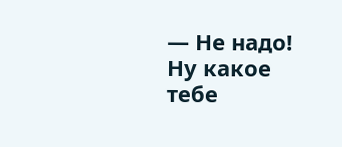— Не надо! Ну какое тебе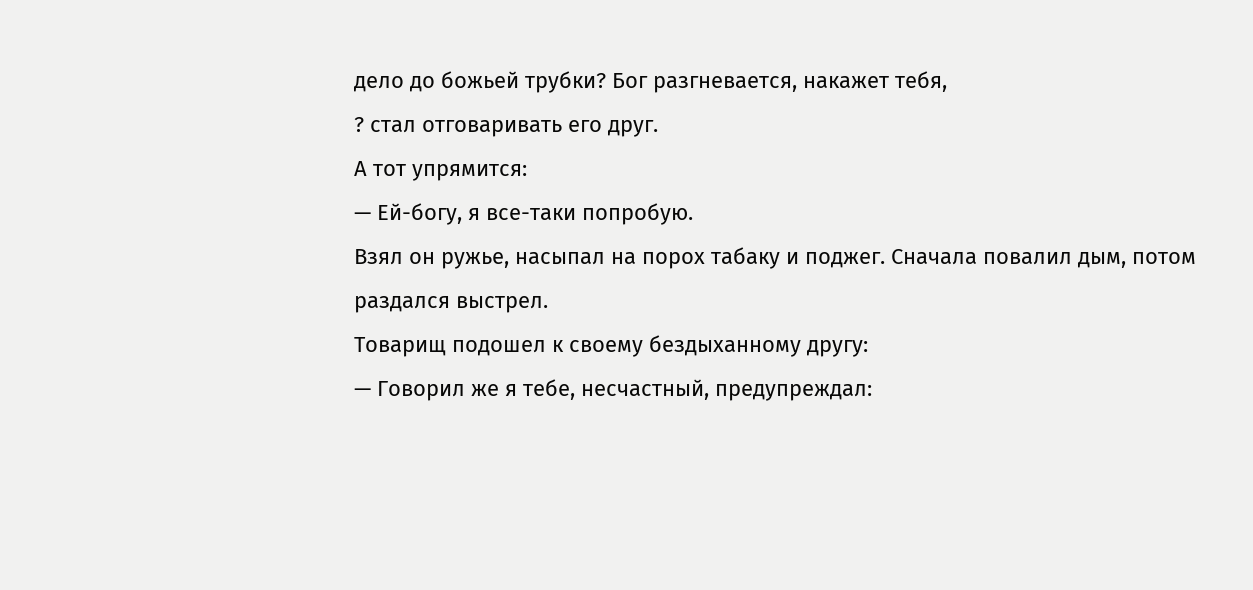дело до божьей трубки? Бог разгневается, накажет тебя,
? стал отговаривать его друг.
А тот упрямится:
— Ей-богу, я все-таки попробую.
Взял он ружье, насыпал на порох табаку и поджег. Сначала повалил дым, потом
раздался выстрел.
Товарищ подошел к своему бездыханному другу:
— Говорил же я тебе, несчастный, предупреждал: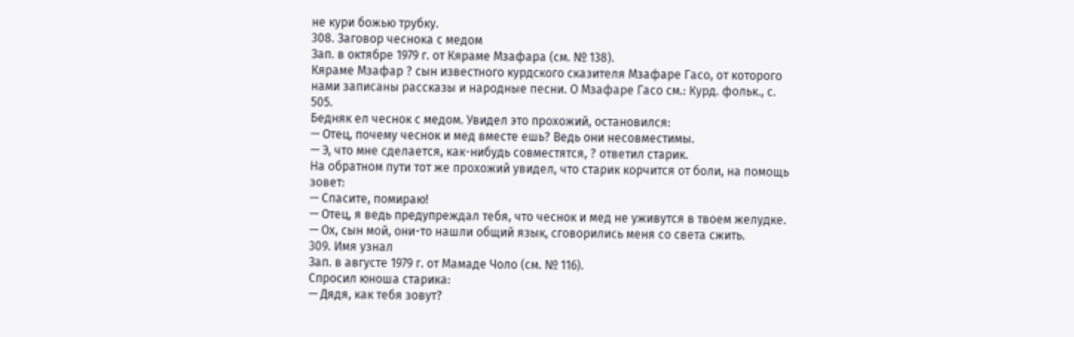не кури божью трубку.
308. Заговор чеснока с медом
Зап. в октябре 1979 г. от Кяраме Мзафара (см. № 138).
Кяраме Мзафар ? сын известного курдского сказителя Мзафаре Гасо, от которого
нами записаны рассказы и народные песни. О Мзафаре Гасо см.: Курд. фольк., с.
505.
Бедняк ел чеснок с медом. Увидел это прохожий, остановился:
— Отец, почему чеснок и мед вместе ешь? Ведь они несовместимы.
— Э, что мне сделается, как-нибудь совместятся, ? ответил старик.
На обратном пути тот же прохожий увидел, что старик корчится от боли, на помощь
зовет:
— Спасите, помираю!
— Отец, я ведь предупреждал тебя, что чеснок и мед не уживутся в твоем желудке.
— Ох, сын мой, они-то нашли общий язык, сговорились меня со света сжить.
309. Имя узнал
Зап. в августе 1979 г. от Мамаде Чоло (см. № 116).
Спросил юноша старика:
— Дядя, как тебя зовут?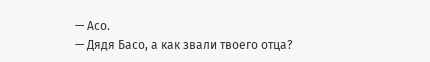— Асо.
— Дядя Басо, а как звали твоего отца?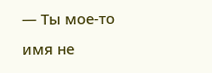— Ты мое-то имя не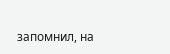запомнил, на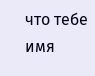что тебе имя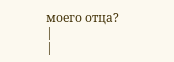моего отца?
|
|